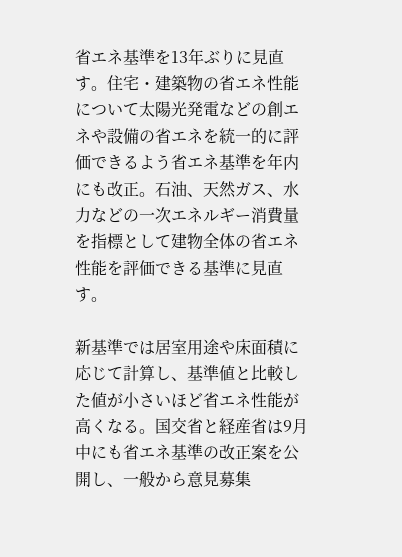省エネ基準を13年ぶりに見直す。住宅・建築物の省エネ性能について太陽光発電などの創エネや設備の省エネを統一的に評価できるよう省エネ基準を年内にも改正。石油、天然ガス、水力などの一次エネルギー消費量を指標として建物全体の省エネ性能を評価できる基準に見直す。

新基準では居室用途や床面積に応じて計算し、基準値と比較した値が小さいほど省エネ性能が高くなる。国交省と経産省は9月中にも省エネ基準の改正案を公開し、一般から意見募集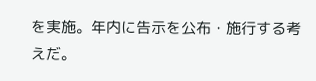を実施。年内に告示を公布・施行する考えだ。